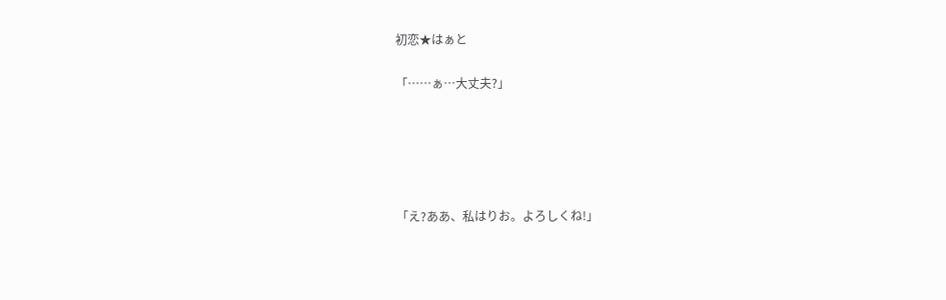初恋★はぁと

「……ぁ…大丈夫?」





「え?ああ、私はりお。よろしくね!」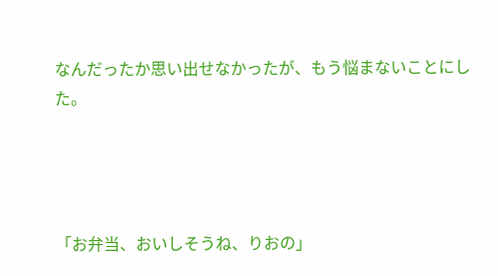なんだったか思い出せなかったが、もう悩まないことにした。




「お弁当、おいしそうね、りおの」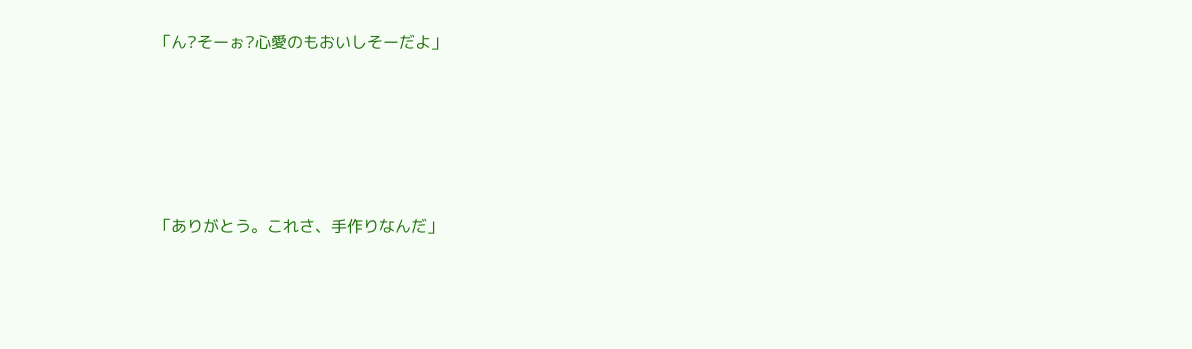「ん?そーぉ?心愛のもおいしそーだよ」





「ありがとう。これさ、手作りなんだ」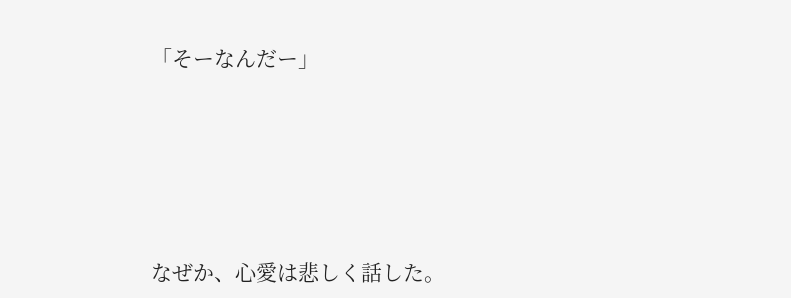「そーなんだー」





なぜか、心愛は悲しく話した。